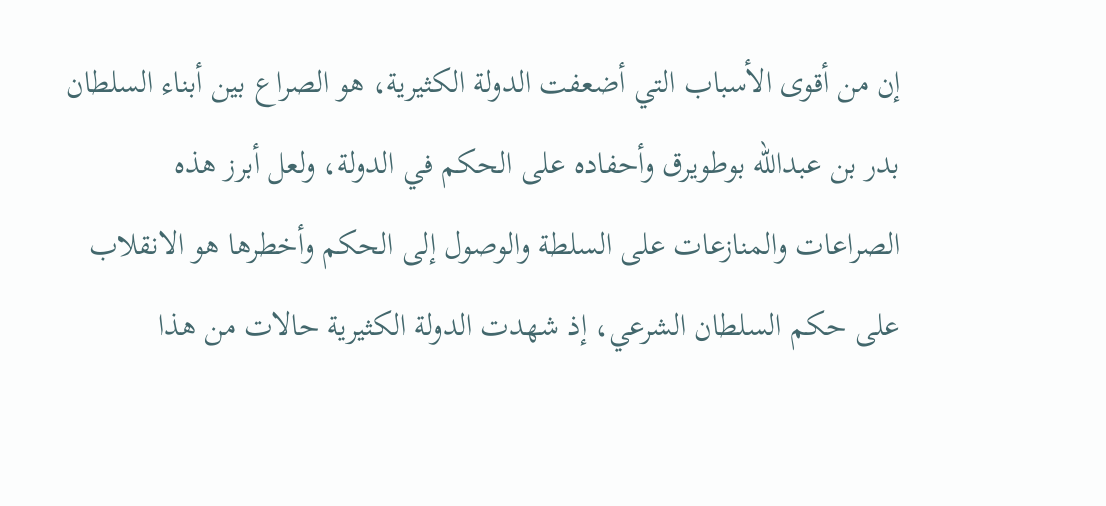إن من أقوى الأسباب التي أضعفت الدولة الكثيرية، هو الصراع بين أبناء السلطان بدر بن عبدالله بوطويرق وأحفاده على الحكم في الدولة، ولعل أبرز هذه الصراعات والمنازعات على السلطة والوصول إلى الحكم وأخطرها هو الانقلاب على حكم السلطان الشرعي، إذ شهدت الدولة الكثيرية حالات من هذا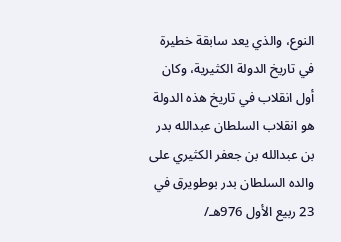النوع، والذي يعد سابقة خطيرة في تاريخ الدولة الكثيرية، وكان أول انقلاب في تاريخ هذه الدولة هو انقلاب السلطان عبدالله بدر بن عبدالله بن جعفر الكثيري على والده السلطان بدر بوطويرق في 23 ربيع الأول 976هـ/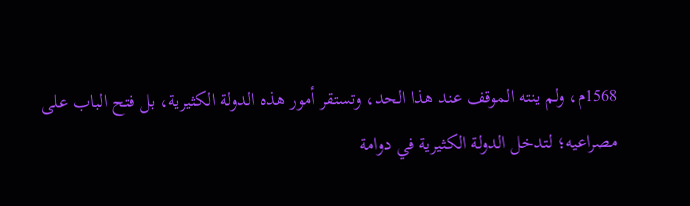1568م، ولم ينته الموقف عند هذا الحد، وتستقر أمور هذه الدولة الكثيرية، بل فتح الباب على مصراعيه؛ لتدخل الدولة الكثيرية في دوامة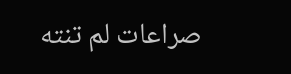صراعات لم تنته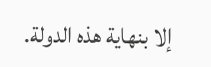إلا بنهاية هذه الدولة.